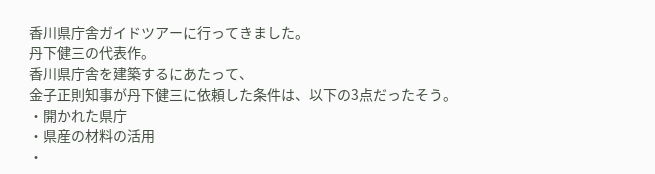香川県庁舎ガイドツアーに行ってきました。
丹下健三の代表作。
香川県庁舎を建築するにあたって、
金子正則知事が丹下健三に依頼した条件は、以下の3点だったそう。
・開かれた県庁
・県産の材料の活用
・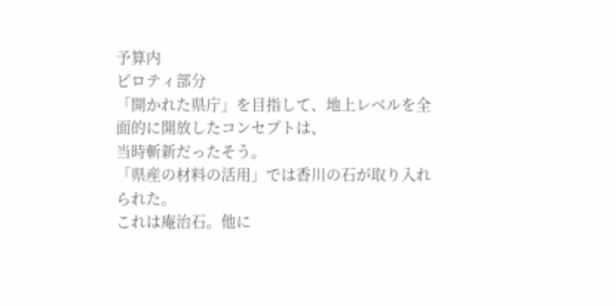予算内
ピロティ部分
「開かれた県庁」を目指して、地上レベルを全面的に開放したコンセプトは、
当時斬新だったそう。
「県産の材料の活用」では香川の石が取り入れられた。
これは庵治石。他に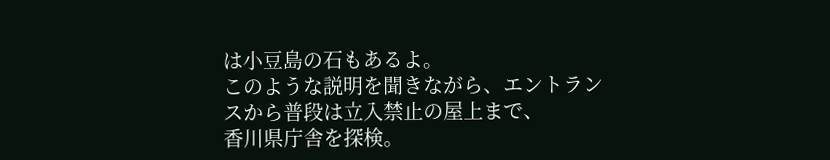は小豆島の石もあるよ。
このような説明を聞きながら、エントランスから普段は立入禁止の屋上まで、
香川県庁舎を探検。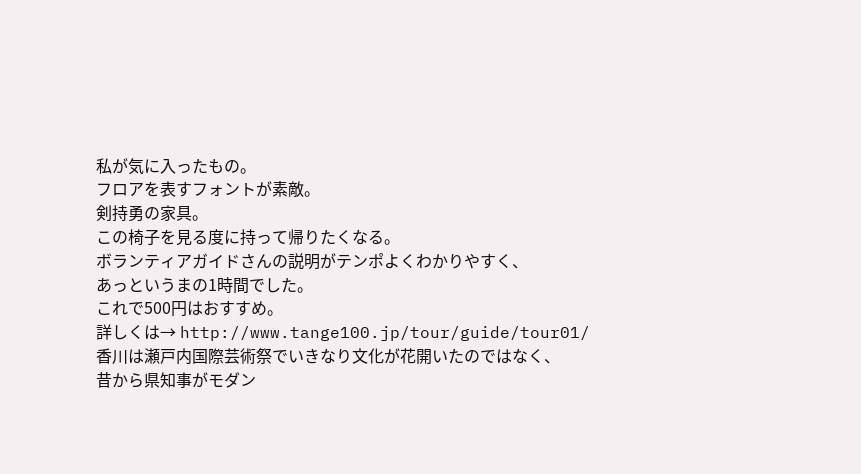私が気に入ったもの。
フロアを表すフォントが素敵。
剣持勇の家具。
この椅子を見る度に持って帰りたくなる。
ボランティアガイドさんの説明がテンポよくわかりやすく、
あっというまの1時間でした。
これで500円はおすすめ。
詳しくは→ http://www.tange100.jp/tour/guide/tour01/
香川は瀬戸内国際芸術祭でいきなり文化が花開いたのではなく、
昔から県知事がモダン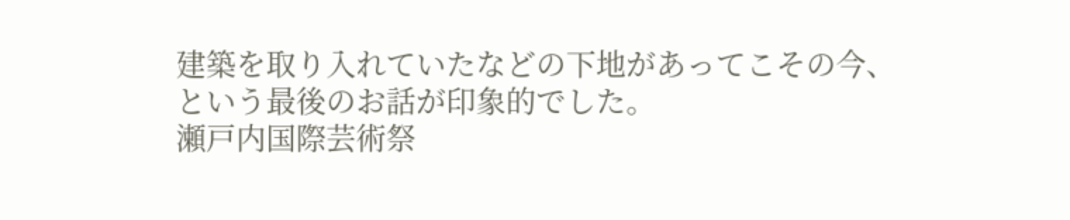建築を取り入れていたなどの下地があってこその今、
という最後のお話が印象的でした。
瀬戸内国際芸術祭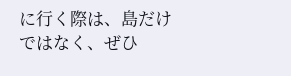に行く際は、島だけではなく、ぜひ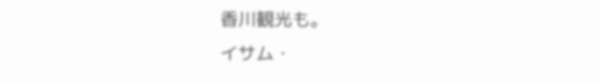香川観光も。
イサム・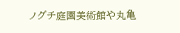ノグチ庭園美術館や丸亀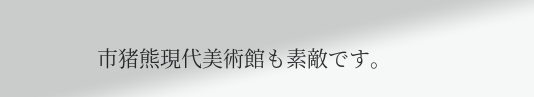市猪熊現代美術館も素敵です。